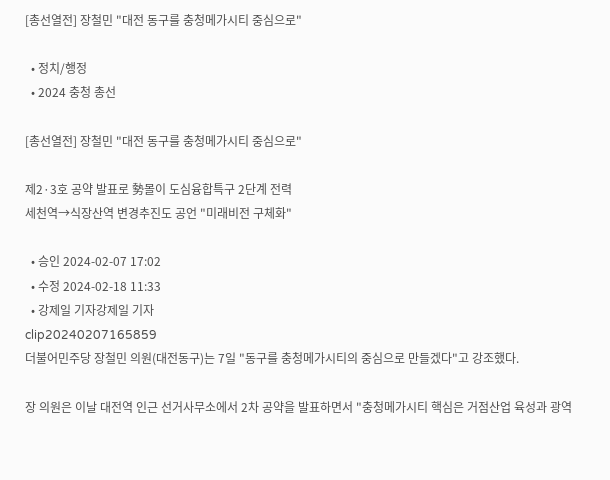[총선열전] 장철민 "대전 동구를 충청메가시티 중심으로"

  • 정치/행정
  • 2024 충청 총선

[총선열전] 장철민 "대전 동구를 충청메가시티 중심으로"

제2·3호 공약 발표로 勢몰이 도심융합특구 2단계 전력
세천역→식장산역 변경추진도 공언 "미래비전 구체화"

  • 승인 2024-02-07 17:02
  • 수정 2024-02-18 11:33
  • 강제일 기자강제일 기자
clip20240207165859
더불어민주당 장철민 의원(대전동구)는 7일 "동구를 충청메가시티의 중심으로 만들겠다"고 강조했다.

장 의원은 이날 대전역 인근 선거사무소에서 2차 공약을 발표하면서 "충청메가시티 핵심은 거점산업 육성과 광역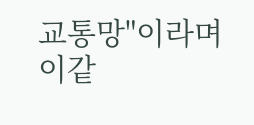교통망"이라며 이같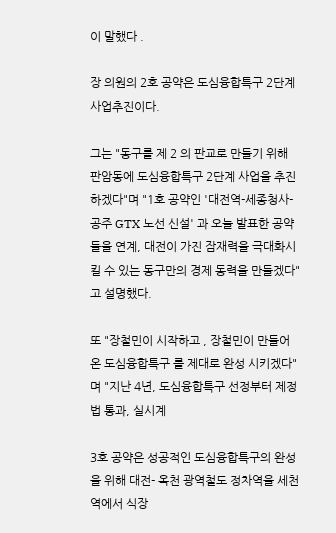이 말했다 .

장 의원의 2호 공약은 도심융합특구 2단계 사업추진이다.

그는 "동구를 제 2 의 판교로 만들기 위해 판암동에 도심융합특구 2단계 사업을 추진하겠다"며 "1호 공약인 '대전역-세종청사-공주 GTX 노선 신설' 과 오늘 발표한 공약들을 연계, 대전이 가진 잠재력을 극대화시킬 수 있는 동구만의 경제 동력을 만들겠다"고 설명했다.

또 "장철민이 시작하고 , 장철민이 만들어 온 도심융합특구 를 제대로 완성 시키겠다"며 "지난 4년, 도심융합특구 선정부터 제정법 통과, 실시계

3호 공약은 성공적인 도심융합특구의 완성을 위해 대전- 옥천 광역철도 정차역을 세천역에서 식장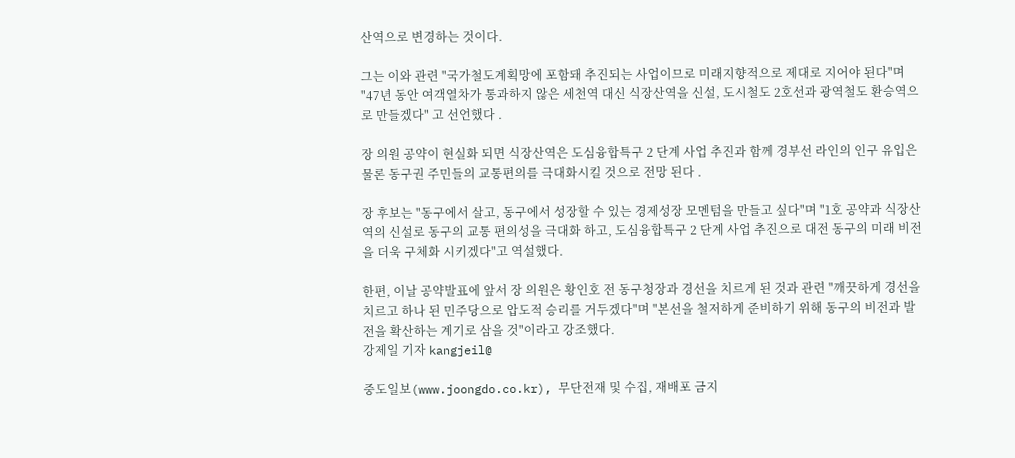산역으로 변경하는 것이다.

그는 이와 관련 "국가철도계획망에 포함돼 추진되는 사업이므로 미래지향적으로 제대로 지어야 된다"며 "47년 동안 여객열차가 통과하지 않은 세천역 대신 식장산역을 신설, 도시철도 2호선과 광역철도 환승역으로 만들겠다" 고 선언했다 .

장 의원 공약이 현실화 되면 식장산역은 도심융합특구 2 단계 사업 추진과 함께 경부선 라인의 인구 유입은 물론 동구권 주민들의 교통편의를 극대화시킬 것으로 전망 된다 .

장 후보는 "동구에서 살고, 동구에서 성장할 수 있는 경제성장 모멘텀을 만들고 싶다"며 "1호 공약과 식장산역의 신설로 동구의 교통 편의성을 극대화 하고, 도심융합특구 2 단계 사업 추진으로 대전 동구의 미래 비전을 더욱 구체화 시키겠다"고 역설했다.

한편, 이날 공약발표에 앞서 장 의원은 황인호 전 동구청장과 경선을 치르게 된 것과 관련 "깨끗하게 경선을 치르고 하나 된 민주당으로 압도적 승리를 거두겠다"며 "본선을 철저하게 준비하기 위해 동구의 비전과 발전을 확산하는 계기로 삼을 것"이라고 강조했다.
강제일 기자 kangjeil@

중도일보(www.joongdo.co.kr), 무단전재 및 수집, 재배포 금지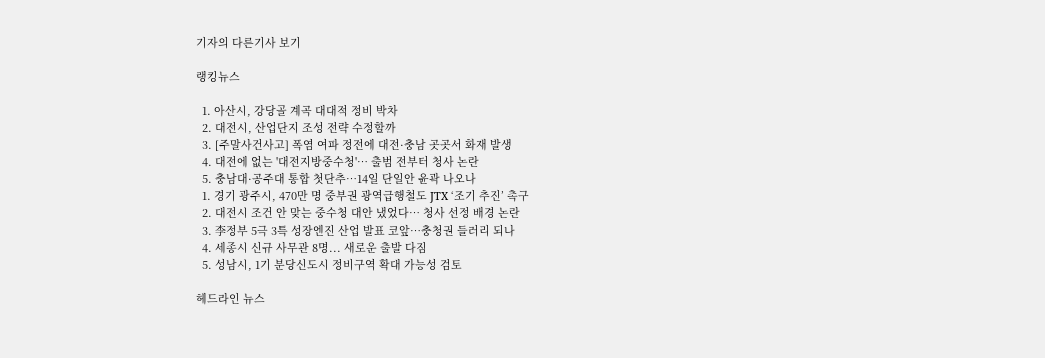기자의 다른기사 보기

랭킹뉴스

  1. 아산시, 강당골 계곡 대대적 정비 박차
  2. 대전시, 산업단지 조성 전략 수정할까
  3. [주말사건사고] 폭염 여파 정전에 대전·충남 곳곳서 화재 발생
  4. 대전에 없는 '대전지방중수청'… 출범 전부터 청사 논란
  5. 충남대·공주대 통합 첫단추…14일 단일안 윤곽 나오나
  1. 경기 광주시, 470만 명 중부권 광역급행철도 JTX ‘조기 추진’ 촉구
  2. 대전시 조건 안 맞는 중수청 대안 냈었다… 청사 선정 배경 논란
  3. 李정부 5극 3특 성장엔진 산업 발표 코앞…충청권 들러리 되나
  4. 세종시 신규 사무관 8명... 새로운 출발 다짐
  5. 성남시, 1기 분당신도시 정비구역 확대 가능성 검토

헤드라인 뉴스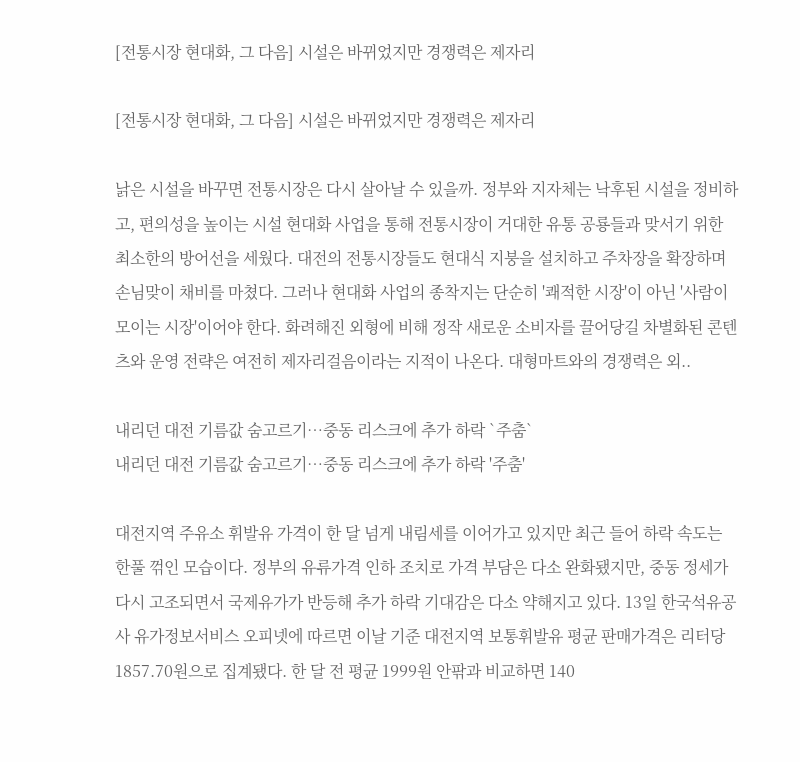[전통시장 현대화, 그 다음] 시설은 바뀌었지만 경쟁력은 제자리

[전통시장 현대화, 그 다음] 시설은 바뀌었지만 경쟁력은 제자리

낡은 시설을 바꾸면 전통시장은 다시 살아날 수 있을까. 정부와 지자체는 낙후된 시설을 정비하고, 편의성을 높이는 시설 현대화 사업을 통해 전통시장이 거대한 유통 공룡들과 맞서기 위한 최소한의 방어선을 세웠다. 대전의 전통시장들도 현대식 지붕을 설치하고 주차장을 확장하며 손님맞이 채비를 마쳤다. 그러나 현대화 사업의 종착지는 단순히 '쾌적한 시장'이 아닌 '사람이 모이는 시장'이어야 한다. 화려해진 외형에 비해 정작 새로운 소비자를 끌어당길 차별화된 콘텐츠와 운영 전략은 여전히 제자리걸음이라는 지적이 나온다. 대형마트와의 경쟁력은 외..

내리던 대전 기름값 숨고르기…중동 리스크에 추가 하락 `주춤`
내리던 대전 기름값 숨고르기…중동 리스크에 추가 하락 '주춤'

대전지역 주유소 휘발유 가격이 한 달 넘게 내림세를 이어가고 있지만 최근 들어 하락 속도는 한풀 꺾인 모습이다. 정부의 유류가격 인하 조치로 가격 부담은 다소 완화됐지만, 중동 정세가 다시 고조되면서 국제유가가 반등해 추가 하락 기대감은 다소 약해지고 있다. 13일 한국석유공사 유가정보서비스 오피넷에 따르면 이날 기준 대전지역 보통휘발유 평균 판매가격은 리터당 1857.70원으로 집계됐다. 한 달 전 평균 1999원 안팎과 비교하면 140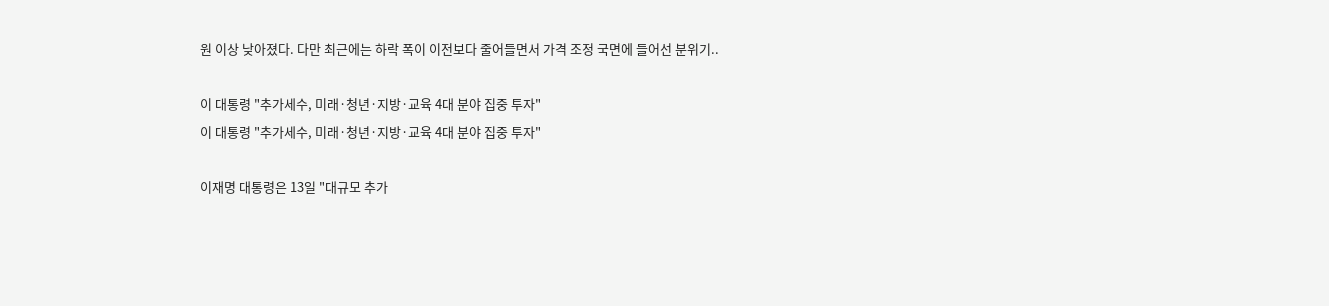원 이상 낮아졌다. 다만 최근에는 하락 폭이 이전보다 줄어들면서 가격 조정 국면에 들어선 분위기..

이 대통령 "추가세수, 미래·청년·지방·교육 4대 분야 집중 투자"
이 대통령 "추가세수, 미래·청년·지방·교육 4대 분야 집중 투자"

이재명 대통령은 13일 "대규모 추가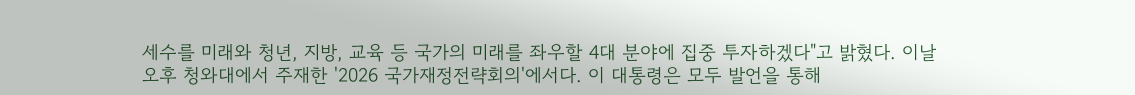세수를 미래와 청년, 지방, 교육 등 국가의 미래를 좌우할 4대 분야에 집중 투자하겠다"고 밝혔다. 이날 오후 청와대에서 주재한 '2026 국가재정전략회의'에서다. 이 대통령은 모두 발언을 통해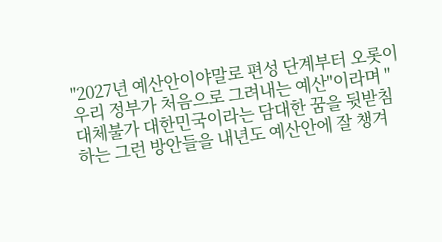"2027년 예산안이야말로 편성 단계부터 오롯이 우리 정부가 처음으로 그려내는 예산"이라며 "대체불가 대한민국이라는 담대한 꿈을 뒷받침하는 그런 방안들을 내년도 예산안에 잘 챙겨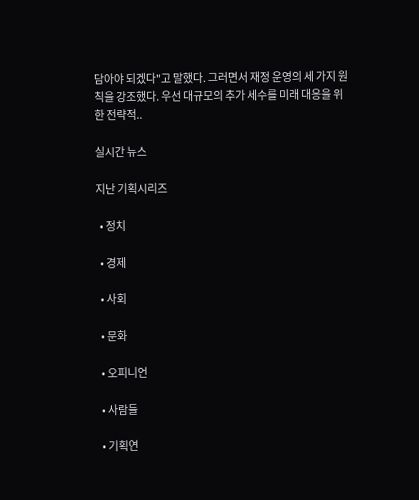담아야 되겠다"고 말했다. 그러면서 재정 운영의 세 가지 원칙을 강조했다. 우선 대규모의 추가 세수를 미래 대응을 위한 전략적..

실시간 뉴스

지난 기획시리즈

  • 정치

  • 경제

  • 사회

  • 문화

  • 오피니언

  • 사람들

  • 기획연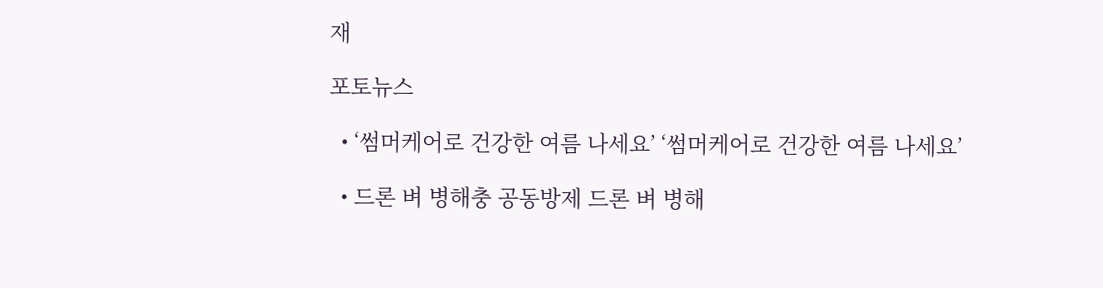재

포토뉴스

  • ‘썸머케어로 건강한 여름 나세요’ ‘썸머케어로 건강한 여름 나세요’

  • 드론 벼 병해충 공동방제 드론 벼 병해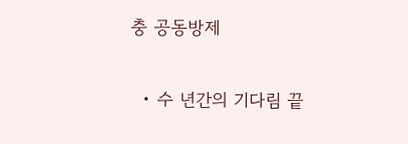충 공동방제

  • 수 년간의 기다림 끝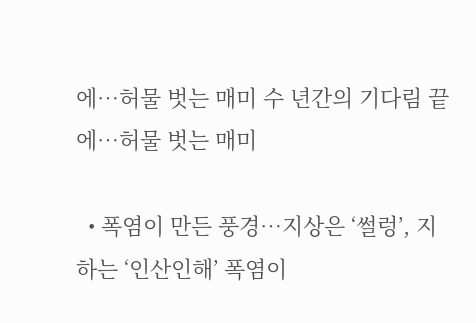에…허물 벗는 매미 수 년간의 기다림 끝에…허물 벗는 매미

  • 폭염이 만든 풍경…지상은 ‘썰렁’, 지하는 ‘인산인해’ 폭염이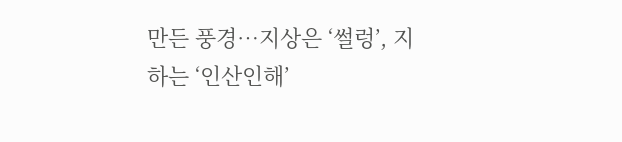만든 풍경…지상은 ‘썰렁’, 지하는 ‘인산인해’